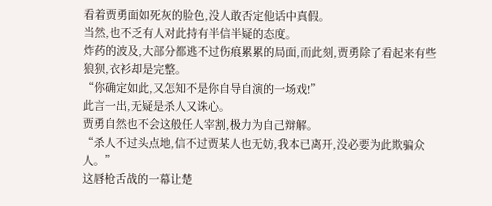看着贾勇面如死灰的脸色,没人敢否定他话中真假。
当然,也不乏有人对此持有半信半疑的态度。
炸药的波及,大部分都逃不过伤痕累累的局面,而此刻,贾勇除了看起来有些狼狈,衣衫却是完整。
“你确定如此,又怎知不是你自导自演的一场戏!”
此言一出,无疑是杀人又诛心。
贾勇自然也不会这般任人宰割,极力为自己辩解。
“杀人不过头点地,信不过贾某人也无妨,我本已离开,没必要为此欺骗众人。”
这唇枪舌战的一幕让楚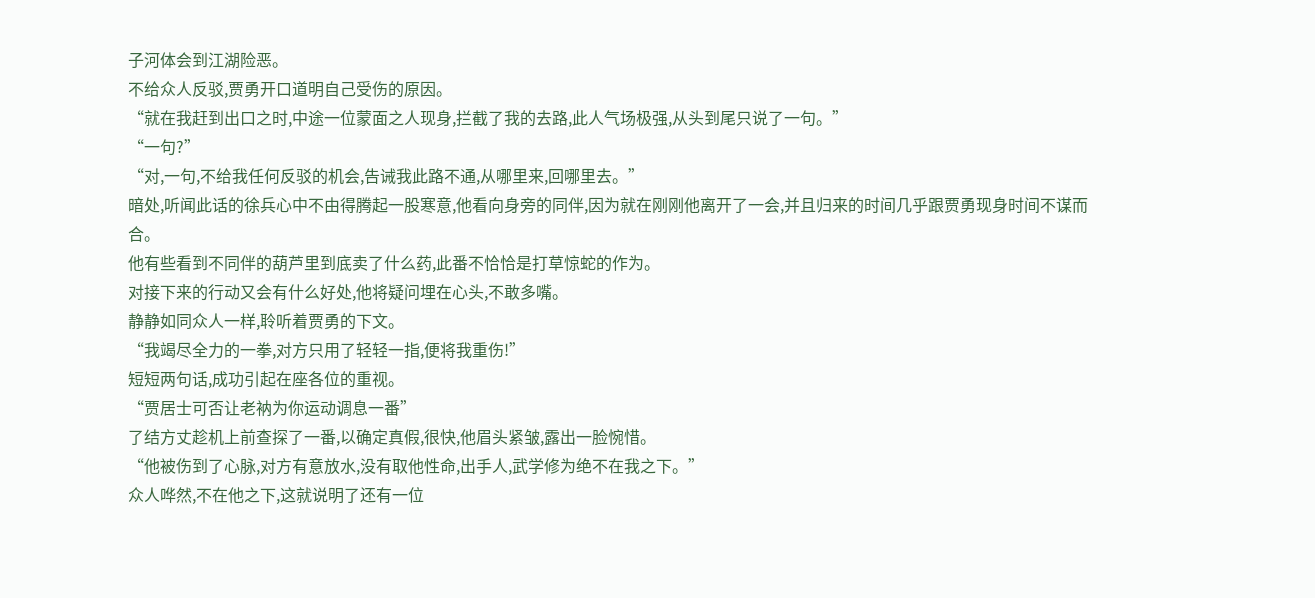子河体会到江湖险恶。
不给众人反驳,贾勇开口道明自己受伤的原因。
“就在我赶到出口之时,中途一位蒙面之人现身,拦截了我的去路,此人气场极强,从头到尾只说了一句。”
“一句?”
“对,一句,不给我任何反驳的机会,告诫我此路不通,从哪里来,回哪里去。”
暗处,听闻此话的徐兵心中不由得腾起一股寒意,他看向身旁的同伴,因为就在刚刚他离开了一会,并且归来的时间几乎跟贾勇现身时间不谋而合。
他有些看到不同伴的葫芦里到底卖了什么药,此番不恰恰是打草惊蛇的作为。
对接下来的行动又会有什么好处,他将疑问埋在心头,不敢多嘴。
静静如同众人一样,聆听着贾勇的下文。
“我竭尽全力的一拳,对方只用了轻轻一指,便将我重伤!”
短短两句话,成功引起在座各位的重视。
“贾居士可否让老衲为你运动调息一番”
了结方丈趁机上前查探了一番,以确定真假,很快,他眉头紧皱,露出一脸惋惜。
“他被伤到了心脉,对方有意放水,没有取他性命,出手人,武学修为绝不在我之下。”
众人哗然,不在他之下,这就说明了还有一位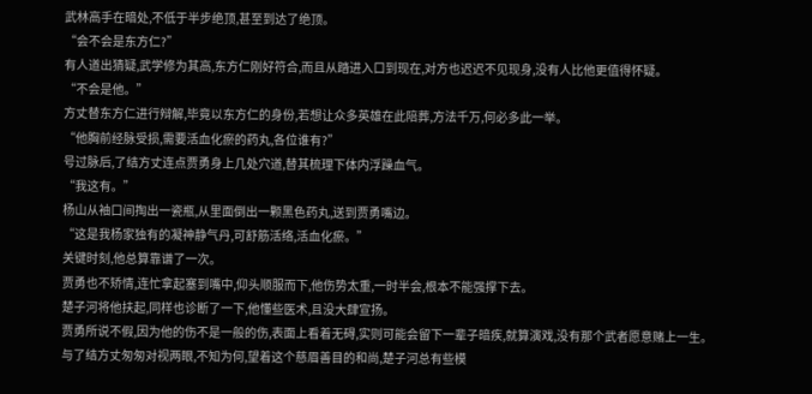武林高手在暗处,不低于半步绝顶,甚至到达了绝顶。
“会不会是东方仁?”
有人道出猜疑,武学修为其高,东方仁刚好符合,而且从踏进入口到现在,对方也迟迟不见现身,没有人比他更值得怀疑。
“不会是他。”
方丈替东方仁进行辩解,毕竟以东方仁的身份,若想让众多英雄在此陪葬,方法千万,何必多此一举。
“他胸前经脉受损,需要活血化瘀的药丸,各位谁有?”
号过脉后,了结方丈连点贾勇身上几处穴道,替其梳理下体内浮躁血气。
“我这有。”
杨山从袖口间掏出一瓷瓶,从里面倒出一颗黑色药丸,送到贾勇嘴边。
“这是我杨家独有的凝神静气丹,可舒筋活络,活血化瘀。”
关键时刻,他总算靠谱了一次。
贾勇也不矫情,连忙拿起塞到嘴中,仰头顺服而下,他伤势太重,一时半会,根本不能强撑下去。
楚子河将他扶起,同样也诊断了一下,他懂些医术,且没大肆宣扬。
贾勇所说不假,因为他的伤不是一般的伤,表面上看着无碍,实则可能会留下一辈子暗疾,就算演戏,没有那个武者愿意赌上一生。
与了结方丈匆匆对视两眼,不知为何,望着这个慈眉善目的和尚,楚子河总有些模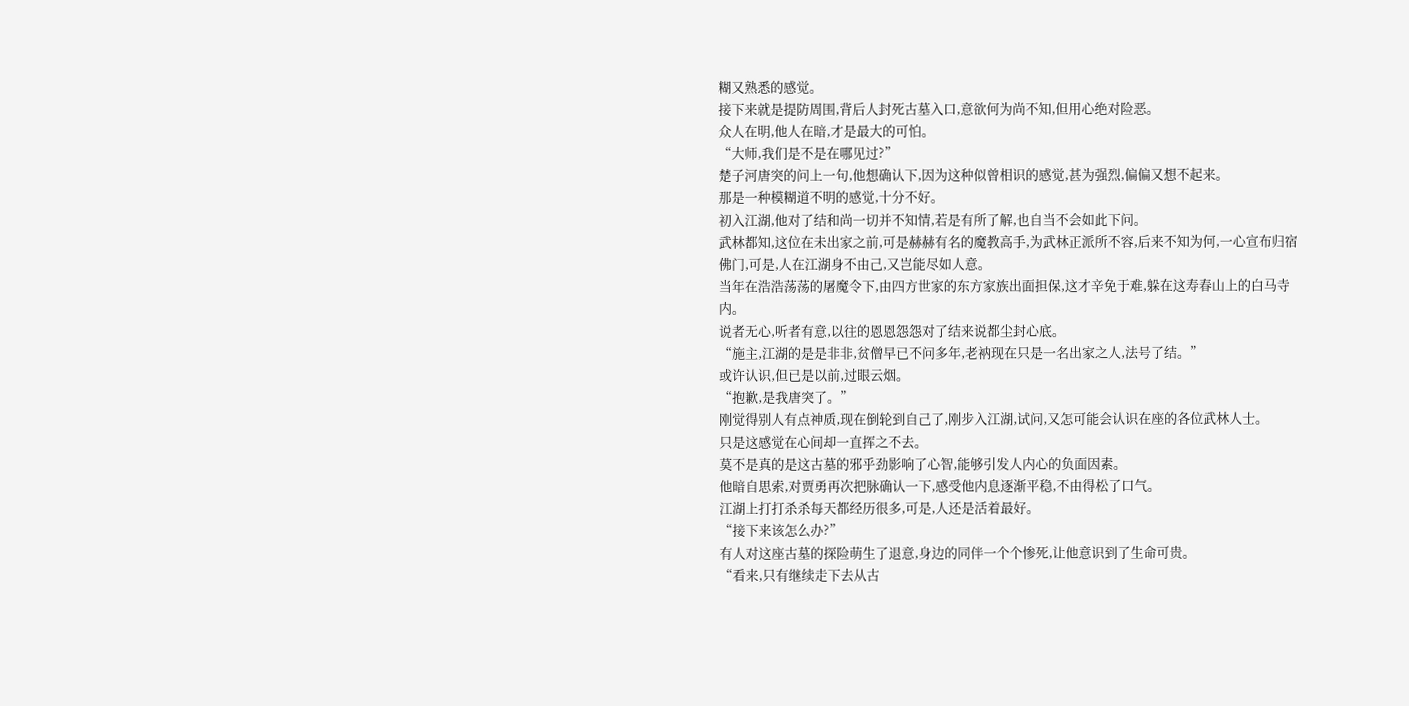糊又熟悉的感觉。
接下来就是提防周围,背后人封死古墓入口,意欲何为尚不知,但用心绝对险恶。
众人在明,他人在暗,才是最大的可怕。
“大师,我们是不是在哪见过?”
楚子河唐突的问上一句,他想确认下,因为这种似曾相识的感觉,甚为强烈,偏偏又想不起来。
那是一种模糊道不明的感觉,十分不好。
初入江湖,他对了结和尚一切并不知情,若是有所了解,也自当不会如此下问。
武林都知,这位在未出家之前,可是赫赫有名的魔教高手,为武林正派所不容,后来不知为何,一心宣布归宿佛门,可是,人在江湖身不由己,又岂能尽如人意。
当年在浩浩荡荡的屠魔令下,由四方世家的东方家族出面担保,这才辛免于难,躲在这寿春山上的白马寺内。
说者无心,听者有意,以往的恩恩怨怨对了结来说都尘封心底。
“施主,江湖的是是非非,贫僧早已不问多年,老衲现在只是一名出家之人,法号了结。”
或许认识,但已是以前,过眼云烟。
“抱歉,是我唐突了。”
刚觉得别人有点神质,现在倒轮到自己了,刚步入江湖,试问,又怎可能会认识在座的各位武林人士。
只是这感觉在心间却一直挥之不去。
莫不是真的是这古墓的邪乎劲影响了心智,能够引发人内心的负面因素。
他暗自思索,对贾勇再次把脉确认一下,感受他内息逐渐平稳,不由得松了口气。
江湖上打打杀杀每天都经历很多,可是,人还是活着最好。
“接下来该怎么办?”
有人对这座古墓的探险萌生了退意,身边的同伴一个个惨死,让他意识到了生命可贵。
“看来,只有继续走下去从古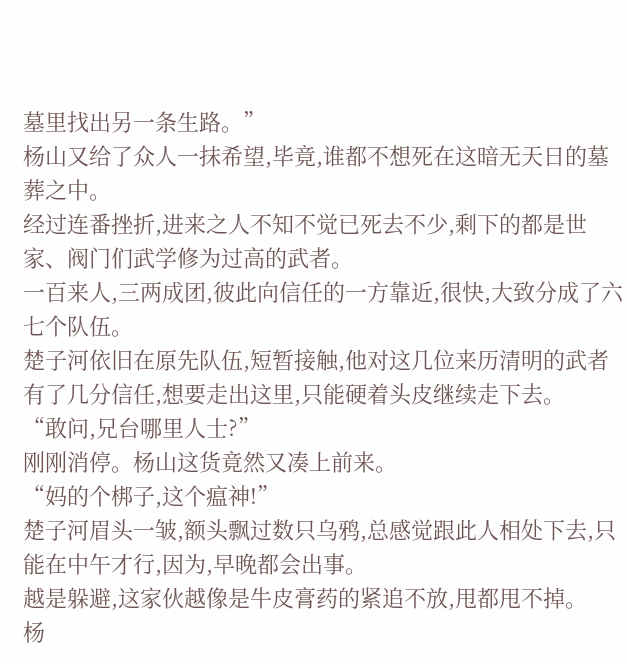墓里找出另一条生路。”
杨山又给了众人一抹希望,毕竟,谁都不想死在这暗无天日的墓葬之中。
经过连番挫折,进来之人不知不觉已死去不少,剩下的都是世家、阀门们武学修为过高的武者。
一百来人,三两成团,彼此向信任的一方靠近,很快,大致分成了六七个队伍。
楚子河依旧在原先队伍,短暂接触,他对这几位来历清明的武者有了几分信任,想要走出这里,只能硬着头皮继续走下去。
“敢问,兄台哪里人士?”
刚刚消停。杨山这货竟然又凑上前来。
“妈的个梆子,这个瘟神!”
楚子河眉头一皱,额头飘过数只乌鸦,总感觉跟此人相处下去,只能在中午才行,因为,早晚都会出事。
越是躲避,这家伙越像是牛皮膏药的紧追不放,甩都甩不掉。
杨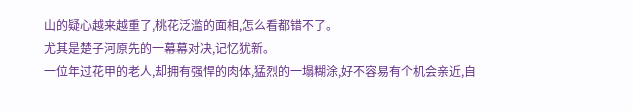山的疑心越来越重了,桃花泛滥的面相,怎么看都错不了。
尤其是楚子河原先的一幕幕对决,记忆犹新。
一位年过花甲的老人,却拥有强悍的肉体,猛烈的一塌糊涂,好不容易有个机会亲近,自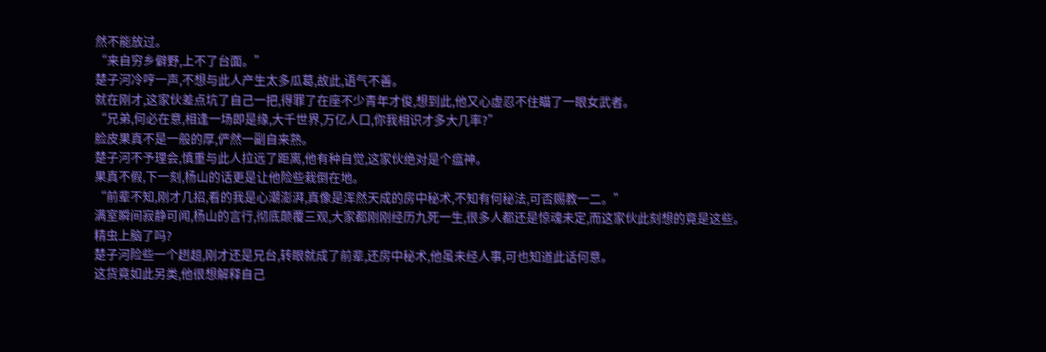然不能放过。
“来自穷乡僻野,上不了台面。”
楚子河冷哼一声,不想与此人产生太多瓜葛,故此,语气不善。
就在刚才,这家伙差点坑了自己一把,得罪了在座不少青年才俊,想到此,他又心虚忍不住瞄了一眼女武者。
“兄弟,何必在意,相逢一场即是缘,大千世界,万亿人口,你我相识才多大几率?”
脸皮果真不是一般的厚,俨然一副自来熟。
楚子河不予理会,慎重与此人拉远了距离,他有种自觉,这家伙绝对是个瘟神。
果真不假,下一刻,杨山的话更是让他险些栽倒在地。
“前辈不知,刚才几招,看的我是心潮澎湃,真像是浑然天成的房中秘术,不知有何秘法,可否赐教一二。”
满室瞬间寂静可闻,杨山的言行,彻底颠覆三观,大家都刚刚经历九死一生,很多人都还是惊魂未定,而这家伙此刻想的竟是这些。
精虫上脑了吗?
楚子河险些一个趔趄,刚才还是兄台,转眼就成了前辈,还房中秘术,他虽未经人事,可也知道此话何意。
这货竟如此另类,他很想解释自己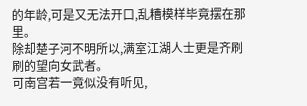的年龄,可是又无法开口,乱糟模样毕竟摆在那里。
除却楚子河不明所以,满室江湖人士更是齐刷刷的望向女武者。
可南宫若一竟似没有听见,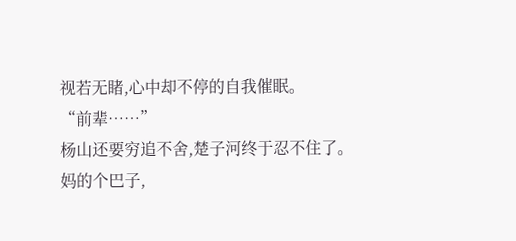视若无睹,心中却不停的自我催眠。
“前辈……”
杨山还要穷追不舍,楚子河终于忍不住了。
妈的个巴子,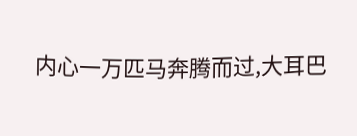内心一万匹马奔腾而过,大耳巴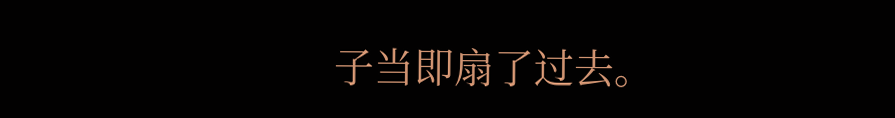子当即扇了过去。